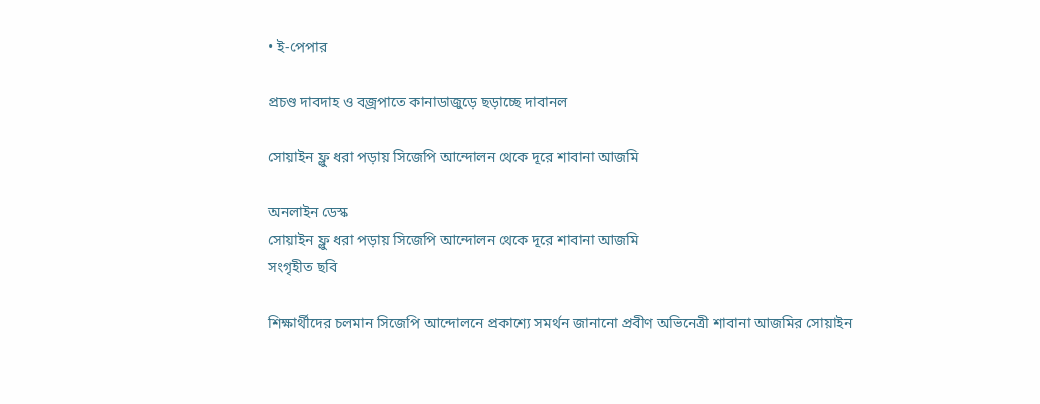• ই-পেপার

প্রচণ্ড দাবদাহ ও বজ্রপাতে কানাডাজুড়ে ছড়াচ্ছে দাবানল

সোয়াইন ফ্লু ধরা পড়ায় সিজেপি আন্দোলন থেকে দূরে শাবানা আজমি

অনলাইন ডেস্ক
সোয়াইন ফ্লু ধরা পড়ায় সিজেপি আন্দোলন থেকে দূরে শাবানা আজমি
সংগৃহীত ছবি

শিক্ষার্থীদের চলমান সিজেপি আন্দোলনে প্রকাশ্যে সমর্থন জানানো প্রবীণ অভিনেত্রী শাবানা আজমির সোয়াইন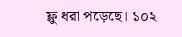ফ্লু ধরা পড়েছে। ১০২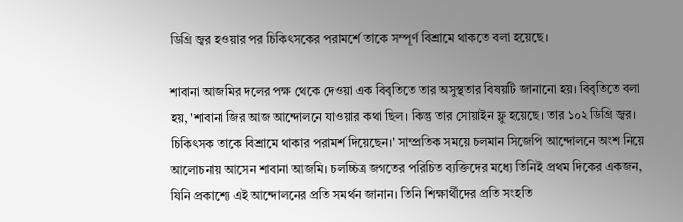ডিগ্রি জ্বর হওয়ার পর চিকিৎসকের পরামর্শে তাকে সম্পূর্ণ বিশ্রামে থাকতে বলা হয়েছে।

শাবানা আজমির দলের পক্ষ থেকে দেওয়া এক বিবৃতিতে তার অসুস্থতার বিষয়টি জানানো হয়। বিবৃতিতে বলা হয়, 'শাবানা জির আজ আন্দোলনে যাওয়ার কথা ছিল। কিন্তু তার সোয়াইন ফ্লু হয়েছে। তার ১০২ ডিগ্রি জ্বর। চিকিৎসক তাকে বিশ্রামে থাকার পরামর্শ দিয়েছেন।' সাম্প্রতিক সময়ে চলমান সিজেপি আন্দোলনে অংশ নিয়ে আলোচনায় আসেন শাবানা আজমি। চলচ্চিত্র জগতের পরিচিত ব্যক্তিদের মধ্যে তিনিই প্রথম দিকের একজন, যিনি প্রকাশ্যে এই আন্দোলনের প্রতি সমর্থন জানান। তিনি শিক্ষার্থীদের প্রতি সংহতি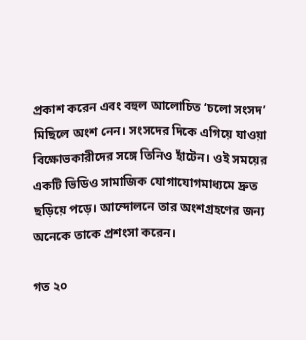প্রকাশ করেন এবং বহুল আলোচিত ‘চলো সংসদ’ মিছিলে অংশ নেন। সংসদের দিকে এগিয়ে যাওয়া বিক্ষোভকারীদের সঙ্গে তিনিও হাঁটেন। ওই সময়ের একটি ভিডিও সামাজিক যোগাযোগমাধ্যমে দ্রুত ছড়িয়ে পড়ে। আন্দোলনে তার অংশগ্রহণের জন্য অনেকে তাকে প্রশংসা করেন।

গত ২০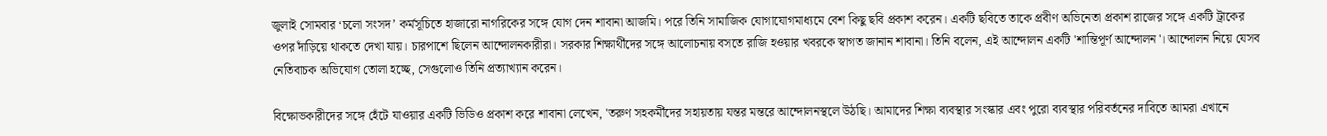জুলাই সোমবার ‘চলো সংসদ’ কর্মসূচিতে হাজারো নাগরিকের সঙ্গে যোগ দেন শাবানা আজমি। পরে তিনি সামাজিক যোগাযোগমাধ্যমে বেশ কিছু ছবি প্রকাশ করেন। একটি ছবিতে তাকে প্রবীণ অভিনেতা প্রকাশ রাজের সঙ্গে একটি ট্রাকের ওপর দাঁড়িয়ে থাকতে দেখা যায়। চারপাশে ছিলেন আন্দোলনকারীরা। সরকার শিক্ষার্থীদের সঙ্গে আলোচনায় বসতে রাজি হওয়ার খবরকে স্বাগত জানান শাবানা। তিনি বলেন, এই আন্দোলন একটি 'শান্তিপূর্ণ আন্দোলন'। আন্দোলন নিয়ে যেসব নেতিবাচক অভিযোগ তোলা হচ্ছে, সেগুলোও তিনি প্রত্যাখ্যান করেন।

বিক্ষোভকারীদের সঙ্গে হেঁটে যাওয়ার একটি ভিডিও প্রকাশ করে শাবানা লেখেন, 'তরুণ সহকর্মীদের সহায়তায় যন্তর মন্তরে আন্দোলনস্থলে উঠছি। আমাদের শিক্ষা ব্যবস্থার সংস্কার এবং পুরো ব্যবস্থার পরিবর্তনের দাবিতে আমরা এখানে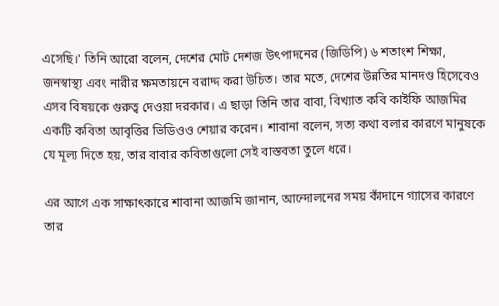এসেছি।' তিনি আরো বলেন, দেশের মোট দেশজ উৎপাদনের (জিডিপি) ৬ শতাংশ শিক্ষা, জনস্বাস্থ্য এবং নারীর ক্ষমতায়নে বরাদ্দ করা উচিত। তার মতে, দেশের উন্নতির মানদণ্ড হিসেবেও এসব বিষয়কে গুরুত্ব দেওয়া দরকার। এ ছাড়া তিনি তার বাবা, বিখ্যাত কবি কাইফি আজমির একটি কবিতা আবৃত্তির ভিডিওও শেয়ার করেন। শাবানা বলেন, সত্য কথা বলার কারণে মানুষকে যে মূল্য দিতে হয়, তার বাবার কবিতাগুলো সেই বাস্তবতা তুলে ধরে।

এর আগে এক সাক্ষাৎকারে শাবানা আজমি জানান, আন্দোলনের সময় কাঁদানে গ্যাসের কারণে তার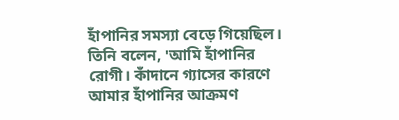হাঁপানির সমস্যা বেড়ে গিয়েছিল। তিনি বলেন, 'আমি হাঁপানির রোগী। কাঁদানে গ্যাসের কারণে আমার হাঁপানির আক্রমণ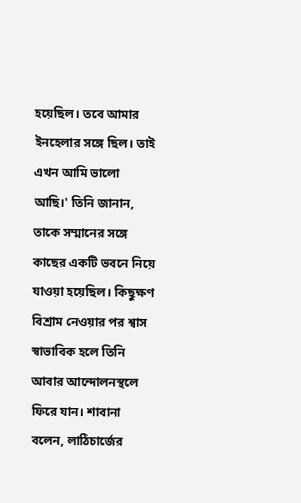হয়েছিল। তবে আমার ইনহেলার সঙ্গে ছিল। তাই এখন আমি ভালো আছি।' তিনি জানান, তাকে সম্মানের সঙ্গে কাছের একটি ভবনে নিয়ে যাওয়া হয়েছিল। কিছুক্ষণ বিশ্রাম নেওয়ার পর শ্বাস স্বাভাবিক হলে তিনি আবার আন্দোলনস্থলে ফিরে যান। শাবানা বলেন, লাঠিচার্জের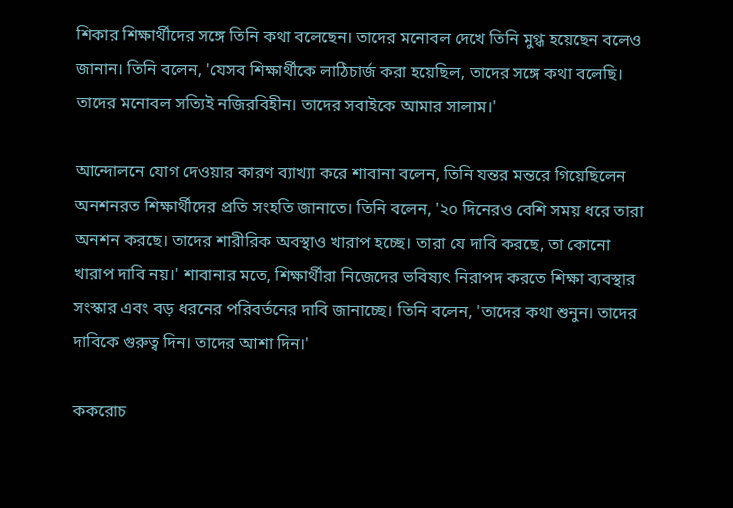শিকার শিক্ষার্থীদের সঙ্গে তিনি কথা বলেছেন। তাদের মনোবল দেখে তিনি মুগ্ধ হয়েছেন বলেও জানান। তিনি বলেন, 'যেসব শিক্ষার্থীকে লাঠিচার্জ করা হয়েছিল, তাদের সঙ্গে কথা বলেছি। তাদের মনোবল সত্যিই নজিরবিহীন। তাদের সবাইকে আমার সালাম।'

আন্দোলনে যোগ দেওয়ার কারণ ব্যাখ্যা করে শাবানা বলেন, তিনি যন্তর মন্তরে গিয়েছিলেন অনশনরত শিক্ষার্থীদের প্রতি সংহতি জানাতে। তিনি বলেন, '২০ দিনেরও বেশি সময় ধরে তারা অনশন করছে। তাদের শারীরিক অবস্থাও খারাপ হচ্ছে। তারা যে দাবি করছে, তা কোনো খারাপ দাবি নয়।' শাবানার মতে, শিক্ষার্থীরা নিজেদের ভবিষ্যৎ নিরাপদ করতে শিক্ষা ব্যবস্থার সংস্কার এবং বড় ধরনের পরিবর্তনের দাবি জানাচ্ছে। তিনি বলেন, 'তাদের কথা শুনুন। তাদের দাবিকে গুরুত্ব দিন। তাদের আশা দিন।'

ককরোচ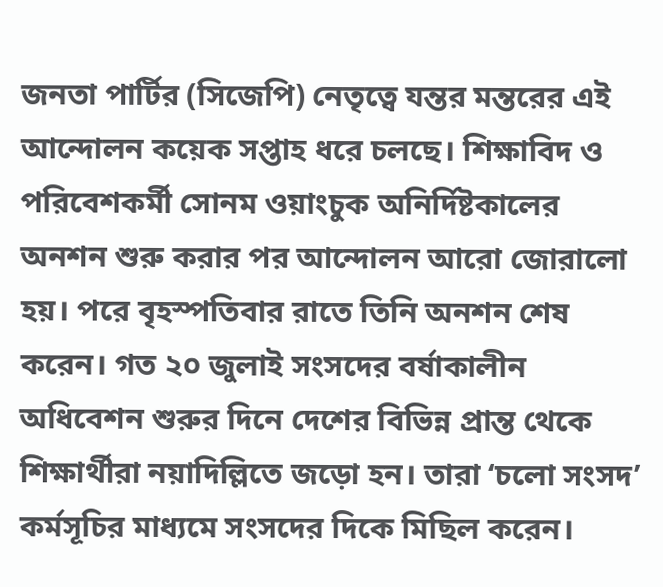জনতা পার্টির (সিজেপি) নেতৃত্বে যন্তর মন্তরের এই আন্দোলন কয়েক সপ্তাহ ধরে চলছে। শিক্ষাবিদ ও পরিবেশকর্মী সোনম ওয়াংচুক অনির্দিষ্টকালের অনশন শুরু করার পর আন্দোলন আরো জোরালো হয়। পরে বৃহস্পতিবার রাতে তিনি অনশন শেষ করেন। গত ২০ জুলাই সংসদের বর্ষাকালীন অধিবেশন শুরুর দিনে দেশের বিভিন্ন প্রান্ত থেকে শিক্ষার্থীরা নয়াদিল্লিতে জড়ো হন। তারা ‘চলো সংসদ’ কর্মসূচির মাধ্যমে সংসদের দিকে মিছিল করেন।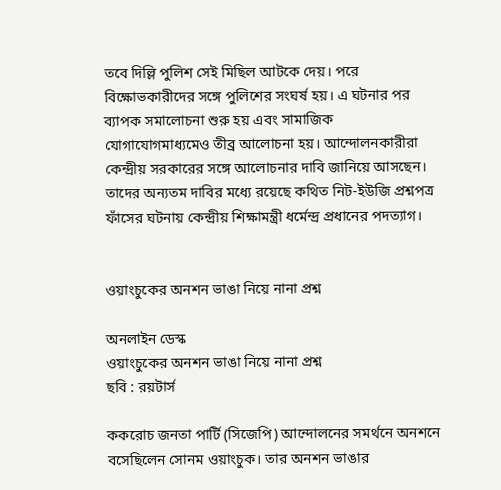তবে দিল্লি পুলিশ সেই মিছিল আটকে দেয়। পরে বিক্ষোভকারীদের সঙ্গে পুলিশের সংঘর্ষ হয়। এ ঘটনার পর ব্যাপক সমালোচনা শুরু হয় এবং সামাজিক যোগাযোগমাধ্যমেও তীব্র আলোচনা হয়। আন্দোলনকারীরা কেন্দ্রীয় সরকারের সঙ্গে আলোচনার দাবি জানিয়ে আসছেন। তাদের অন্যতম দাবির মধ্যে রয়েছে কথিত নিট-ইউজি প্রশ্নপত্র ফাঁসের ঘটনায় কেন্দ্রীয় শিক্ষামন্ত্রী ধর্মেন্দ্র প্রধানের পদত্যাগ।


ওয়াংচুকের অনশন ভাঙা নিয়ে নানা প্রশ্ন

অনলাইন ডেস্ক
ওয়াংচুকের অনশন ভাঙা নিয়ে নানা প্রশ্ন
ছবি : রয়টার্স

ককরোচ জনতা পার্টি (সিজেপি) আন্দোলনের সমর্থনে অনশনে বসেছিলেন সোনম ওয়াংচুক। তার অনশন ভাঙার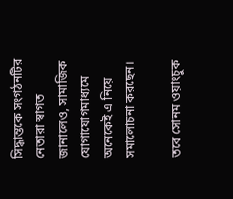সিদ্ধান্তকে সংগঠনটির নেতারা স্বাগত জানালেও, সামাজিক যোগাযোগমাধ্যমে অনেকেই এ নিয়ে সমালোচনা করছেন।

তবে সোনম ওয়াংচুক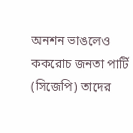অনশন ভাঙলেও ককরোচ জনতা পার্টি (সিজেপি) তাদের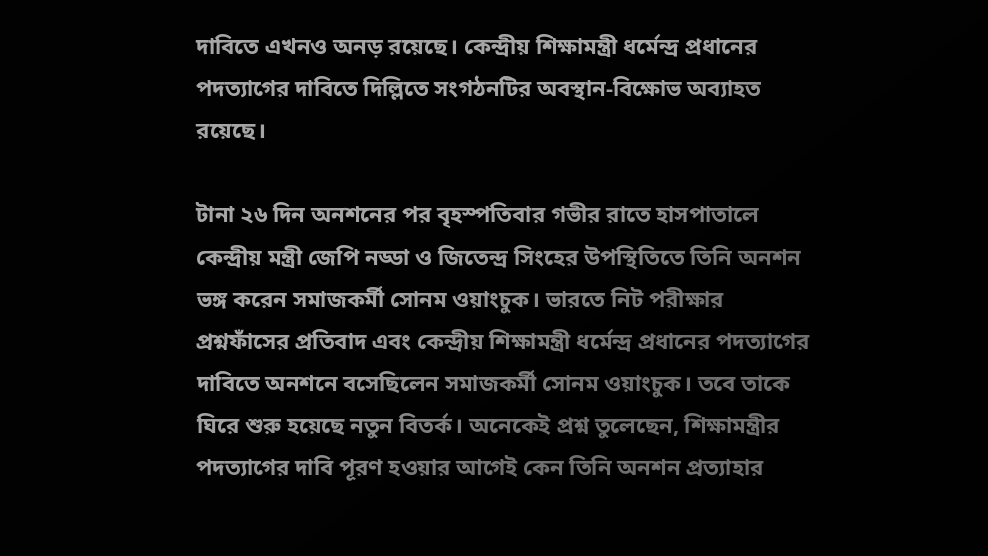দাবিতে এখনও অনড় রয়েছে। কেন্দ্রীয় শিক্ষামন্ত্রী ধর্মেন্দ্র প্রধানের পদত্যাগের দাবিতে দিল্লিতে সংগঠনটির অবস্থান-বিক্ষোভ অব্যাহত রয়েছে।

টানা ২৬ দিন অনশনের পর বৃহস্পতিবার গভীর রাতে হাসপাতালে কেন্দ্রীয় মন্ত্রী জেপি নড্ডা ও জিতেন্দ্র সিংহের উপস্থিতিতে তিনি অনশন ভঙ্গ করেন সমাজকর্মী সোনম ওয়াংচুক। ভারতে নিট পরীক্ষার প্রশ্নফাঁসের প্রতিবাদ এবং কেন্দ্রীয় শিক্ষামন্ত্রী ধর্মেন্দ্র প্রধানের পদত্যাগের দাবিতে অনশনে বসেছিলেন সমাজকর্মী সোনম ওয়াংচুক। তবে তাকে ঘিরে শুরু হয়েছে নতুন বিতর্ক। অনেকেই প্রশ্ন তুলেছেন, শিক্ষামন্ত্রীর পদত্যাগের দাবি পূরণ হওয়ার আগেই কেন তিনি অনশন প্রত্যাহার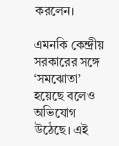করলেন।

এমনকি কেন্দ্রীয় সরকারের সঙ্গে ‘সমঝোতা’ হয়েছে বলেও অভিযোগ উঠেছে। এই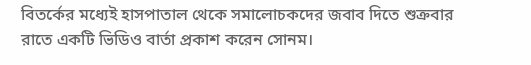বিতর্কের মধ্যেই হাসপাতাল থেকে সমালোচকদের জবাব দিতে শুক্রবার রাতে একটি ভিডিও বার্তা প্রকাশ করেন সোনম।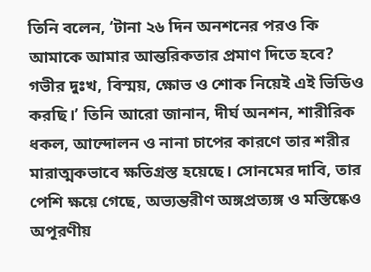তিনি বলেন, ‘টানা ২৬ দিন অনশনের পরও কি আমাকে আমার আন্তরিকতার প্রমাণ দিতে হবে? গভীর দুঃখ, বিস্ময়, ক্ষোভ ও শোক নিয়েই এই ভিডিও করছি।’ তিনি আরো জানান, দীর্ঘ অনশন, শারীরিক ধকল, আন্দোলন ও নানা চাপের কারণে তার শরীর মারাত্মকভাবে ক্ষতিগ্রস্ত হয়েছে। সোনমের দাবি, তার পেশি ক্ষয়ে গেছে, অভ্যন্তরীণ অঙ্গপ্রত্যঙ্গ ও মস্তিষ্কেও অপূরণীয়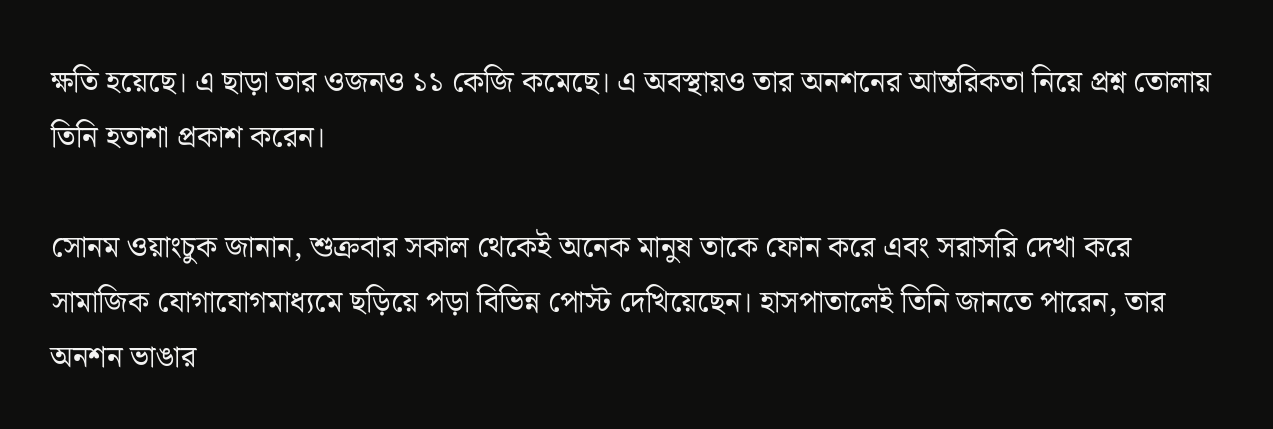ক্ষতি হয়েছে। এ ছাড়া তার ওজনও ১১ কেজি কমেছে। এ অবস্থায়ও তার অনশনের আন্তরিকতা নিয়ে প্রশ্ন তোলায় তিনি হতাশা প্রকাশ করেন।

সোনম ওয়াংচুক জানান, শুক্রবার সকাল থেকেই অনেক মানুষ তাকে ফোন করে এবং সরাসরি দেখা করে সামাজিক যোগাযোগমাধ্যমে ছড়িয়ে পড়া বিভিন্ন পোস্ট দেখিয়েছেন। হাসপাতালেই তিনি জানতে পারেন, তার অনশন ভাঙার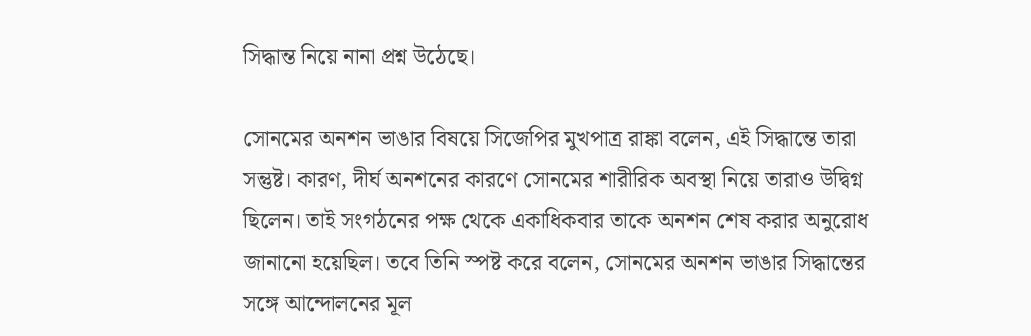সিদ্ধান্ত নিয়ে নানা প্রশ্ন উঠেছে।

সোনমের অনশন ভাঙার বিষয়ে সিজেপির মুখপাত্র রাঙ্কা বলেন, এই সিদ্ধান্তে তারা সন্তুষ্ট। কারণ, দীর্ঘ অনশনের কারণে সোনমের শারীরিক অবস্থা নিয়ে তারাও উদ্বিগ্ন ছিলেন। তাই সংগঠনের পক্ষ থেকে একাধিকবার তাকে অনশন শেষ করার অনুরোধ জানানো হয়েছিল। তবে তিনি স্পষ্ট করে বলেন, সোনমের অনশন ভাঙার সিদ্ধান্তের সঙ্গে আন্দোলনের মূল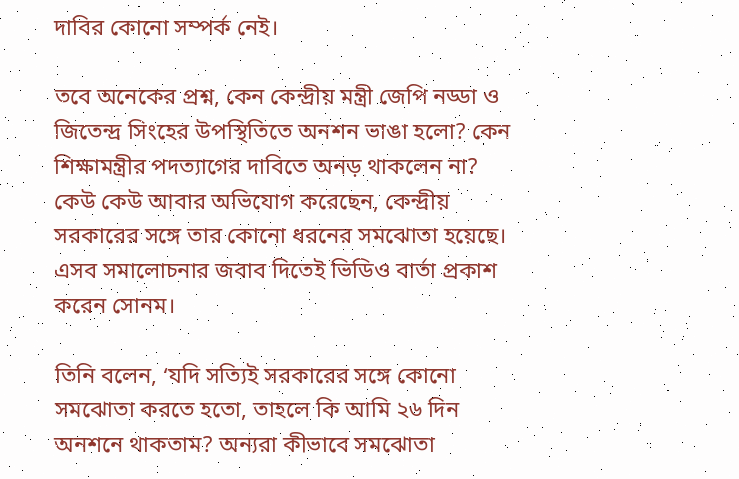দাবির কোনো সম্পর্ক নেই।

তবে অনেকের প্রশ্ন, কেন কেন্দ্রীয় মন্ত্রী জেপি নড্ডা ও জিতেন্দ্র সিংহের উপস্থিতিতে অনশন ভাঙা হলো? কেন শিক্ষামন্ত্রীর পদত্যাগের দাবিতে অনড় থাকলেন না? কেউ কেউ আবার অভিযোগ করেছেন, কেন্দ্রীয় সরকারের সঙ্গে তার কোনো ধরনের সমঝোতা হয়েছে। এসব সমালোচনার জবাব দিতেই ভিডিও বার্তা প্রকাশ করেন সোনম।

তিনি বলেন, ‘যদি সত্যিই সরকারের সঙ্গে কোনো সমঝোতা করতে হতো, তাহলে কি আমি ২৬ দিন অনশনে থাকতাম? অন্যরা কীভাবে সমঝোতা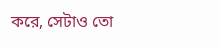করে, সেটাও তো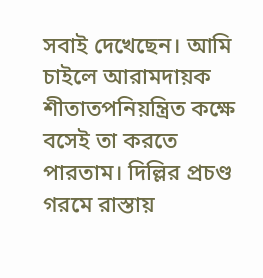সবাই দেখেছেন। আমি চাইলে আরামদায়ক শীতাতপনিয়ন্ত্রিত কক্ষে বসেই তা করতে পারতাম। দিল্লির প্রচণ্ড গরমে রাস্তায়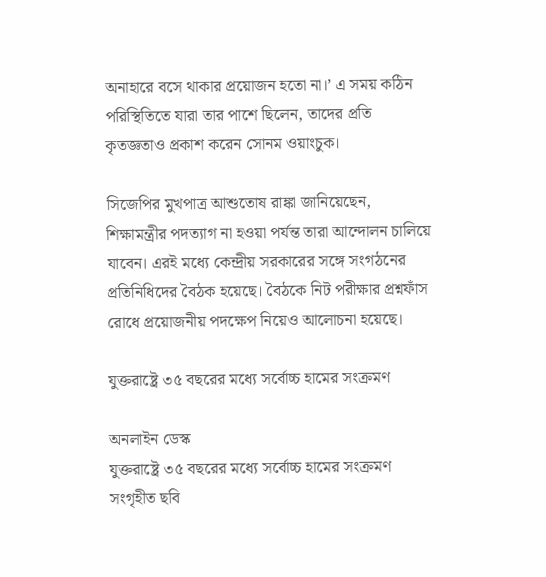অনাহারে বসে থাকার প্রয়োজন হতো না।’ এ সময় কঠিন পরিস্থিতিতে যারা তার পাশে ছিলেন, তাদের প্রতি কৃতজ্ঞতাও প্রকাশ করেন সোনম ওয়াংচুক।

সিজেপির মুখপাত্র আশুতোষ রাঙ্কা জানিয়েছেন, শিক্ষামন্ত্রীর পদত্যাগ না হওয়া পর্যন্ত তারা আন্দোলন চালিয়ে যাবেন। এরই মধ্যে কেন্দ্রীয় সরকারের সঙ্গে সংগঠনের প্রতিনিধিদের বৈঠক হয়েছে। বৈঠকে নিট পরীক্ষার প্রশ্নফাঁস রোধে প্রয়োজনীয় পদক্ষেপ নিয়েও আলোচনা হয়েছে।

যুক্তরাষ্ট্রে ৩৫ বছরের মধ্যে সর্বোচ্চ হামের সংক্রমণ

অনলাইন ডেস্ক
যুক্তরাষ্ট্রে ৩৫ বছরের মধ্যে সর্বোচ্চ হামের সংক্রমণ
সংগৃহীত ছবি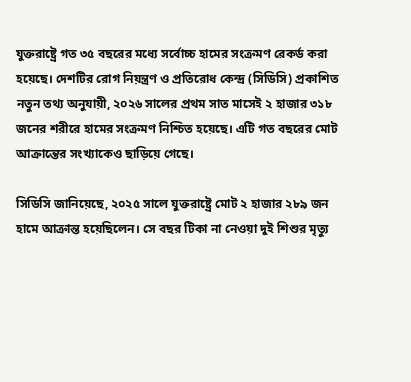যুক্তরাষ্ট্রে গত ৩৫ বছরের মধ্যে সর্বোচ্চ হামের সংক্রমণ রেকর্ড করা হয়েছে। দেশটির রোগ নিয়ন্ত্রণ ও প্রতিরোধ কেন্দ্র (সিডিসি) প্রকাশিত নতুন তথ্য অনুযায়ী, ২০২৬ সালের প্রথম সাত মাসেই ২ হাজার ৩১৮ জনের শরীরে হামের সংক্রমণ নিশ্চিত হয়েছে। এটি গত বছরের মোট আক্রান্তের সংখ্যাকেও ছাড়িয়ে গেছে।

সিডিসি জানিয়েছে, ২০২৫ সালে যুক্তরাষ্ট্রে মোট ২ হাজার ২৮৯ জন হামে আক্রান্ত হয়েছিলেন। সে বছর টিকা না নেওয়া দুই শিশুর মৃত্যু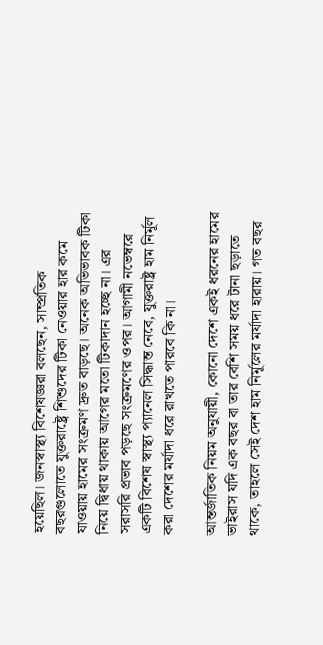হয়েছিল। জনস্বাস্থ্য বিশেষজ্ঞরা বলছেন, সাম্প্রতিক বছরগুলোতে যুক্তরাষ্ট্রে শিশুদের টিকা নেওয়ার হার কমে যাওয়ায় হামের সংক্রমণ দ্রুত বাড়ছে। অনেক অভিভাবক টিকা নিয়ে দ্বিধায় থাকায় আগের মতো টিকাদান হচ্ছে না। এর সরাসরি প্রভাব পড়ছে সংক্রমণের ওপর। আগামী নভেম্বরে একটি বিশেষ স্বাস্থ্য প্যানেল সিদ্ধান্ত নেবে, যুক্তরাষ্ট্র হাম নির্মূল করা দেশের মর্যাদা ধরে রাখতে পারবে কি না।

আন্তর্জাতিক নিয়ম অনুযায়ী, কোনো দেশে একই ধরনের হামের ভাইরাস যদি এক বছর বা তার বেশি সময় ধরে টানা ছড়াতে থাকে, তাহলে সেই দেশ হাম নির্মূলের মর্যাদা হারায়। গত বছর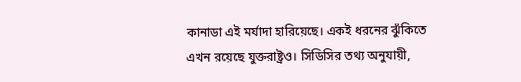কানাডা এই মর্যাদা হারিয়েছে। একই ধরনের ঝুঁকিতে এখন রয়েছে যুক্তরাষ্ট্রও। সিডিসির তথ্য অনুযায়ী,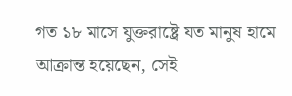গত ১৮ মাসে যুক্তরাষ্ট্রে যত মানুষ হামে আক্রান্ত হয়েছেন, সেই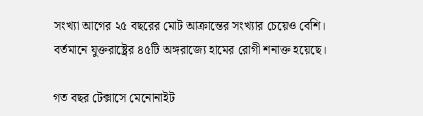সংখ্যা আগের ২৫ বছরের মোট আক্রান্তের সংখ্যার চেয়েও বেশি। বর্তমানে যুক্তরাষ্ট্রের ৪৫টি অঙ্গরাজ্যে হামের রোগী শনাক্ত হয়েছে।

গত বছর টেক্সাসে মেনোনাইট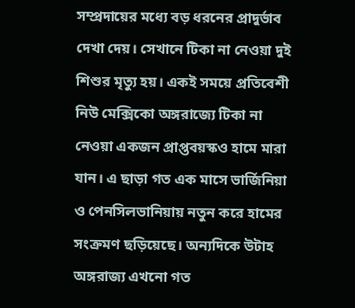সম্প্রদায়ের মধ্যে বড় ধরনের প্রাদুর্ভাব দেখা দেয়। সেখানে টিকা না নেওয়া দুই শিশুর মৃত্যু হয়। একই সময়ে প্রতিবেশী নিউ মেক্সিকো অঙ্গরাজ্যে টিকা না নেওয়া একজন প্রাপ্তবয়স্কও হামে মারা যান। এ ছাড়া গত এক মাসে ভার্জিনিয়া ও পেনসিলভানিয়ায় নতুন করে হামের সংক্রমণ ছড়িয়েছে। অন্যদিকে উটাহ অঙ্গরাজ্য এখনো গত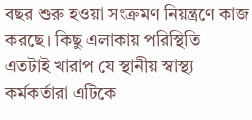বছর শুরু হওয়া সংক্রমণ নিয়ন্ত্রণে কাজ করছে। কিছু এলাকায় পরিস্থিতি এতটাই খারাপ যে স্থানীয় স্বাস্থ্য কর্মকর্তারা এটিকে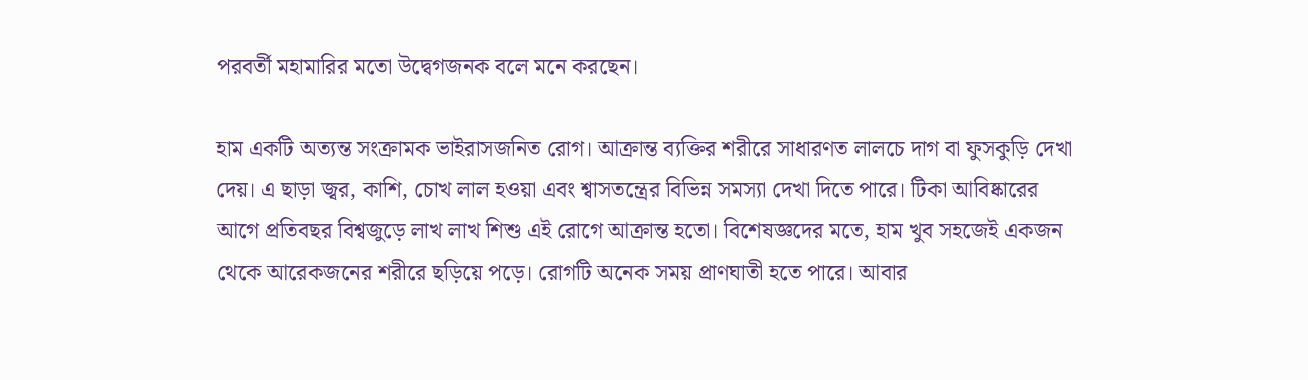পরবর্তী মহামারির মতো উদ্বেগজনক বলে মনে করছেন।

হাম একটি অত্যন্ত সংক্রামক ভাইরাসজনিত রোগ। আক্রান্ত ব্যক্তির শরীরে সাধারণত লালচে দাগ বা ফুসকুড়ি দেখা দেয়। এ ছাড়া জ্বর, কাশি, চোখ লাল হওয়া এবং শ্বাসতন্ত্রের বিভিন্ন সমস্যা দেখা দিতে পারে। টিকা আবিষ্কারের আগে প্রতিবছর বিশ্বজুড়ে লাখ লাখ শিশু এই রোগে আক্রান্ত হতো। বিশেষজ্ঞদের মতে, হাম খুব সহজেই একজন থেকে আরেকজনের শরীরে ছড়িয়ে পড়ে। রোগটি অনেক সময় প্রাণঘাতী হতে পারে। আবার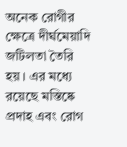অনেক রোগীর ক্ষেত্রে দীর্ঘমেয়াদি জটিলতা তৈরি হয়। এর মধ্যে রয়েছে মস্তিষ্কে প্রদাহ এবং রোগ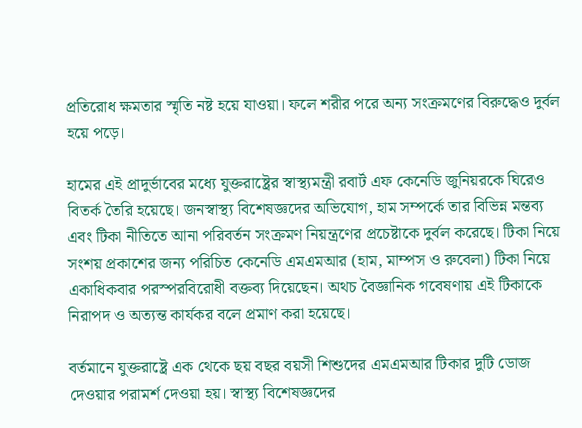প্রতিরোধ ক্ষমতার স্মৃতি নষ্ট হয়ে যাওয়া। ফলে শরীর পরে অন্য সংক্রমণের বিরুদ্ধেও দুর্বল হয়ে পড়ে।

হামের এই প্রাদুর্ভাবের মধ্যে যুক্তরাষ্ট্রের স্বাস্থ্যমন্ত্রী রবার্ট এফ কেনেডি জুনিয়রকে ঘিরেও বিতর্ক তৈরি হয়েছে। জনস্বাস্থ্য বিশেষজ্ঞদের অভিযোগ, হাম সম্পর্কে তার বিভিন্ন মন্তব্য এবং টিকা নীতিতে আনা পরিবর্তন সংক্রমণ নিয়ন্ত্রণের প্রচেষ্টাকে দুর্বল করেছে। টিকা নিয়ে সংশয় প্রকাশের জন্য পরিচিত কেনেডি এমএমআর (হাম, মাম্পস ও রুবেলা) টিকা নিয়ে একাধিকবার পরস্পরবিরোধী বক্তব্য দিয়েছেন। অথচ বৈজ্ঞানিক গবেষণায় এই টিকাকে নিরাপদ ও অত্যন্ত কার্যকর বলে প্রমাণ করা হয়েছে।

বর্তমানে যুক্তরাষ্ট্রে এক থেকে ছয় বছর বয়সী শিশুদের এমএমআর টিকার দুটি ডোজ দেওয়ার পরামর্শ দেওয়া হয়। স্বাস্থ্য বিশেষজ্ঞদের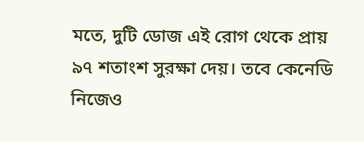মতে, দুটি ডোজ এই রোগ থেকে প্রায় ৯৭ শতাংশ সুরক্ষা দেয়। তবে কেনেডি নিজেও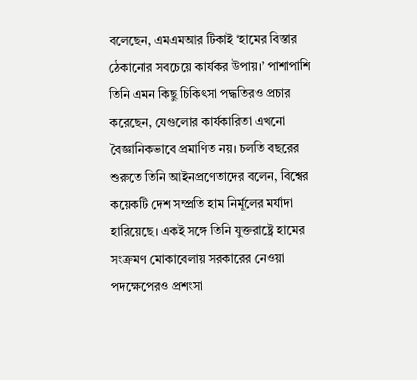বলেছেন, এমএমআর টিকাই ‘হামের বিস্তার ঠেকানোর সবচেয়ে কার্যকর উপায়।’ পাশাপাশি তিনি এমন কিছু চিকিৎসা পদ্ধতিরও প্রচার করেছেন, যেগুলোর কার্যকারিতা এখনো বৈজ্ঞানিকভাবে প্রমাণিত নয়। চলতি বছরের শুরুতে তিনি আইনপ্রণেতাদের বলেন, বিশ্বের কয়েকটি দেশ সম্প্রতি হাম নির্মূলের মর্যাদা হারিয়েছে। একই সঙ্গে তিনি যুক্তরাষ্ট্রে হামের সংক্রমণ মোকাবেলায় সরকারের নেওয়া পদক্ষেপেরও প্রশংসা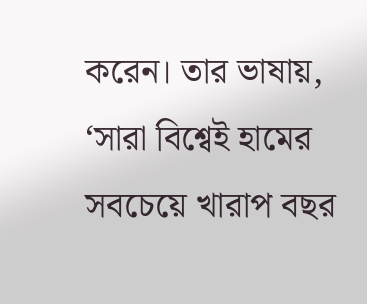করেন। তার ভাষায়, ‘সারা বিশ্বেই হামের সবচেয়ে খারাপ বছর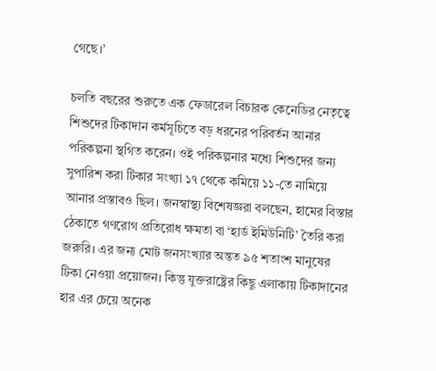গেছে।’

চলতি বছরের শুরুতে এক ফেডারেল বিচারক কেনেডির নেতৃত্বে শিশুদের টিকাদান কর্মসূচিতে বড় ধরনের পরিবর্তন আনার পরিকল্পনা স্থগিত করেন। ওই পরিকল্পনার মধ্যে শিশুদের জন্য সুপারিশ করা টিকার সংখ্যা ১৭ থেকে কমিয়ে ১১-তে নামিয়ে আনার প্রস্তাবও ছিল। জনস্বাস্থ্য বিশেষজ্ঞরা বলছেন, হামের বিস্তার ঠেকাতে গণরোগ প্রতিরোধ ক্ষমতা বা ‘হার্ড ইমিউনিটি’ তৈরি করা জরুরি। এর জন্য মোট জনসংখ্যার অন্তত ৯৫ শতাংশ মানুষের টিকা নেওয়া প্রয়োজন। কিন্তু যুক্তরাষ্ট্রের কিছু এলাকায় টিকাদানের হার এর চেয়ে অনেক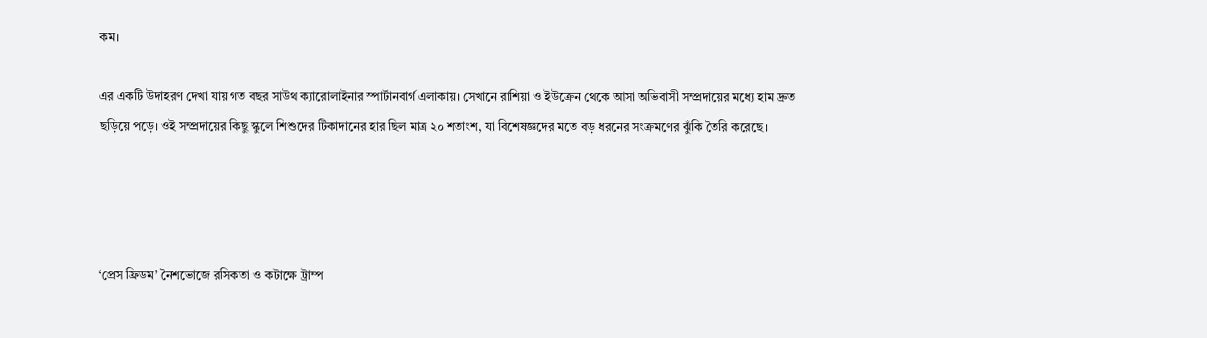কম।

এর একটি উদাহরণ দেখা যায় গত বছর সাউথ ক্যারোলাইনার স্পার্টানবার্গ এলাকায়। সেখানে রাশিয়া ও ইউক্রেন থেকে আসা অভিবাসী সম্প্রদায়ের মধ্যে হাম দ্রুত ছড়িয়ে পড়ে। ওই সম্প্রদায়ের কিছু স্কুলে শিশুদের টিকাদানের হার ছিল মাত্র ২০ শতাংশ, যা বিশেষজ্ঞদের মতে বড় ধরনের সংক্রমণের ঝুঁকি তৈরি করেছে।




‘প্রেস ফ্রিডম’ নৈশভোজে রসিকতা ও কটাক্ষে ট্রাম্প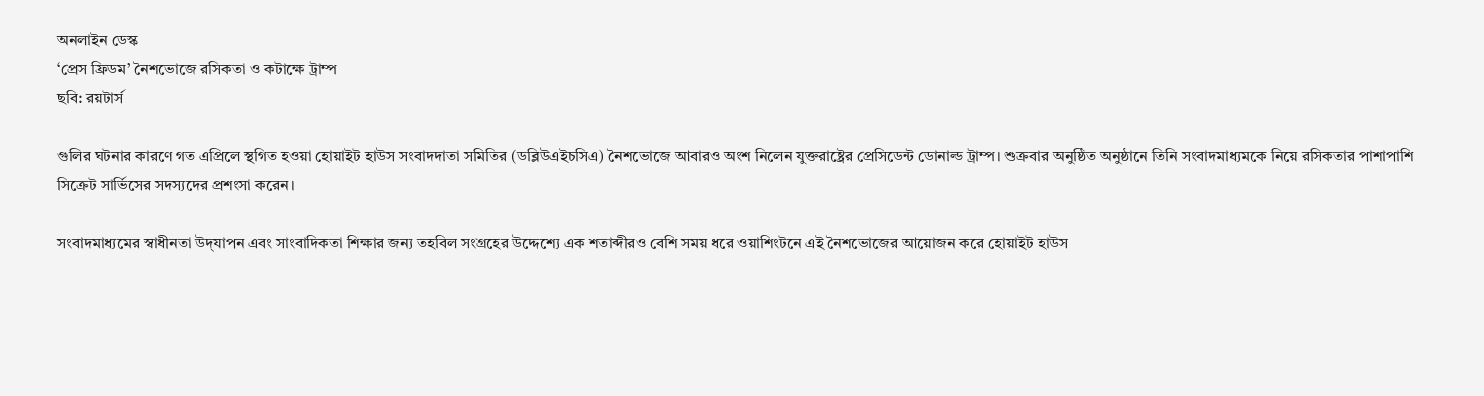অনলাইন ডেস্ক
‘প্রেস ফ্রিডম’ নৈশভোজে রসিকতা ও কটাক্ষে ট্রাম্প
ছবি: রয়টার্স

গুলির ঘটনার কারণে গত এপ্রিলে স্থগিত হওয়া হোয়াইট হাউস সংবাদদাতা সমিতির (ডব্লিউএইচসিএ) নৈশভোজে আবারও অংশ নিলেন যুক্তরাষ্ট্রের প্রেসিডেন্ট ডোনাল্ড ট্রাম্প। শুক্রবার অনুষ্ঠিত অনুষ্ঠানে তিনি সংবাদমাধ্যমকে নিয়ে রসিকতার পাশাপাশি সিক্রেট সার্ভিসের সদস্যদের প্রশংসা করেন।

সংবাদমাধ্যমের স্বাধীনতা উদ্‌যাপন এবং সাংবাদিকতা শিক্ষার জন্য তহবিল সংগ্রহের উদ্দেশ্যে এক শতাব্দীরও বেশি সময় ধরে ওয়াশিংটনে এই নৈশভোজের আয়োজন করে হোয়াইট হাউস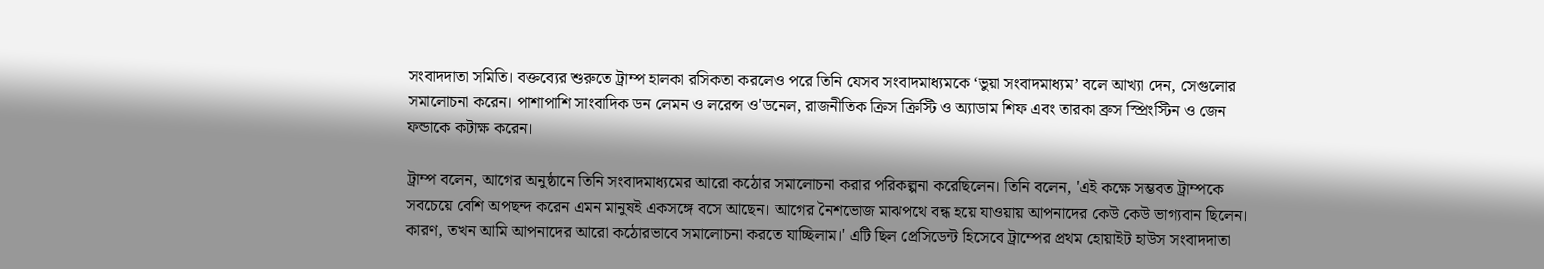সংবাদদাতা সমিতি। বক্তব্যের শুরুতে ট্রাম্প হালকা রসিকতা করলেও পরে তিনি যেসব সংবাদমাধ্যমকে ‘ভুয়া সংবাদমাধ্যম’ বলে আখ্যা দেন, সেগুলোর সমালোচনা করেন। পাশাপাশি সাংবাদিক ডন লেমন ও লরেন্স ও'ডনেল, রাজনীতিক ক্রিস ক্রিস্টি ও অ্যাডাম শিফ এবং তারকা ব্রুস স্প্রিংস্টিন ও জেন ফন্ডাকে কটাক্ষ করেন।

ট্রাম্প বলেন, আগের অনুষ্ঠানে তিনি সংবাদমাধ্যমের আরো কঠোর সমালোচনা করার পরিকল্পনা করেছিলেন। তিনি বলেন, 'এই কক্ষে সম্ভবত ট্রাম্পকে সবচেয়ে বেশি অপছন্দ করেন এমন মানুষই একসঙ্গে বসে আছেন। আগের নৈশভোজ মাঝপথে বন্ধ হয়ে যাওয়ায় আপনাদের কেউ কেউ ভাগ্যবান ছিলেন। কারণ, তখন আমি আপনাদের আরো কঠোরভাবে সমালোচনা করতে যাচ্ছিলাম।' এটি ছিল প্রেসিডেন্ট হিসেবে ট্রাম্পের প্রথম হোয়াইট হাউস সংবাদদাতা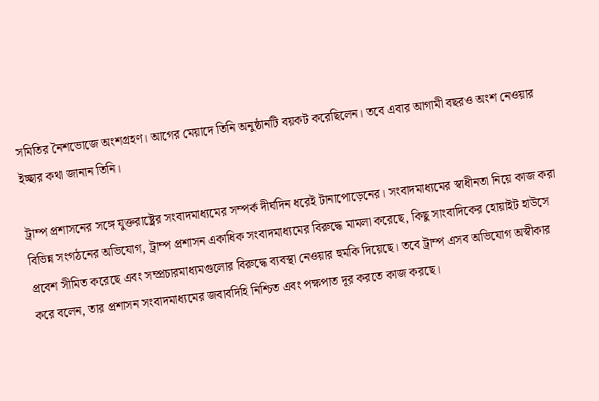সমিতির নৈশভোজে অংশগ্রহণ। আগের মেয়াদে তিনি অনুষ্ঠানটি বয়কট করেছিলেন। তবে এবার আগামী বছরও অংশ নেওয়ার ইচ্ছার কথা জানান তিনি।

ট্রাম্প প্রশাসনের সঙ্গে যুক্তরাষ্ট্রের সংবাদমাধ্যমের সম্পর্ক দীর্ঘদিন ধরেই টানাপোড়েনের। সংবাদমাধ্যমের স্বাধীনতা নিয়ে কাজ করা বিভিন্ন সংগঠনের অভিযোগ, ট্রাম্প প্রশাসন একাধিক সংবাদমাধ্যমের বিরুদ্ধে মামলা করেছে, কিছু সাংবাদিকের হোয়াইট হাউসে প্রবেশ সীমিত করেছে এবং সম্প্রচারমাধ্যমগুলোর বিরুদ্ধে ব্যবস্থা নেওয়ার হুমকি দিয়েছে। তবে ট্রাম্প এসব অভিযোগ অস্বীকার করে বলেন, তার প্রশাসন সংবাদমাধ্যমের জবাবদিহি নিশ্চিত এবং পক্ষপাত দূর করতে কাজ করছে।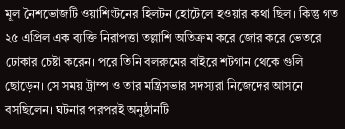মূল নৈশভোজটি ওয়াশিংটনের হিলটন হোটেলে হওয়ার কথা ছিল। কিন্তু গত ২৫ এপ্রিল এক ব্যক্তি নিরাপত্তা তল্লাশি অতিক্রম করে জোর করে ভেতরে ঢোকার চেষ্টা করেন। পরে তিনি বলরুমের বাইরে শটগান থেকে গুলি ছোড়েন। সে সময় ট্রাম্প ও তার মন্ত্রিসভার সদস্যরা নিজেদের আসনে বসছিলেন। ঘটনার পরপরই অনুষ্ঠানটি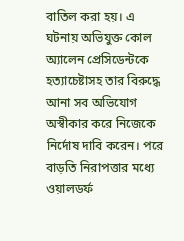বাতিল করা হয়। এ ঘটনায় অভিযুক্ত কোল অ্যালেন প্রেসিডেন্টকে হত্যাচেষ্টাসহ তার বিরুদ্ধে আনা সব অভিযোগ অস্বীকার করে নিজেকে নির্দোষ দাবি করেন। পরে বাড়তি নিরাপত্তার মধ্যে ওয়ালডর্ফ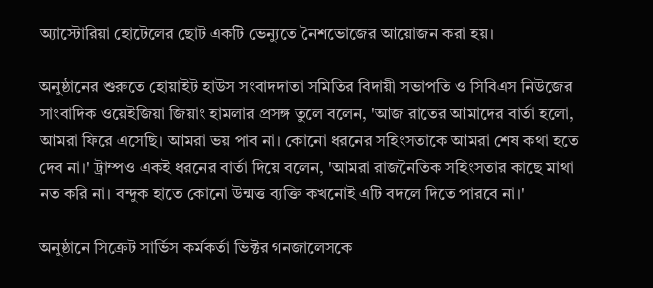অ্যাস্টোরিয়া হোটেলের ছোট একটি ভেন্যুতে নৈশভোজের আয়োজন করা হয়।

অনুষ্ঠানের শুরুতে হোয়াইট হাউস সংবাদদাতা সমিতির বিদায়ী সভাপতি ও সিবিএস নিউজের সাংবাদিক ওয়েইজিয়া জিয়াং হামলার প্রসঙ্গ তুলে বলেন, 'আজ রাতের আমাদের বার্তা হলো, আমরা ফিরে এসেছি। আমরা ভয় পাব না। কোনো ধরনের সহিংসতাকে আমরা শেষ কথা হতে দেব না।' ট্রাম্পও একই ধরনের বার্তা দিয়ে বলেন, 'আমরা রাজনৈতিক সহিংসতার কাছে মাথা নত করি না। বন্দুক হাতে কোনো উন্মত্ত ব্যক্তি কখনোই এটি বদলে দিতে পারবে না।'

অনুষ্ঠানে সিক্রেট সার্ভিস কর্মকর্তা ভিক্টর গনজালেসকে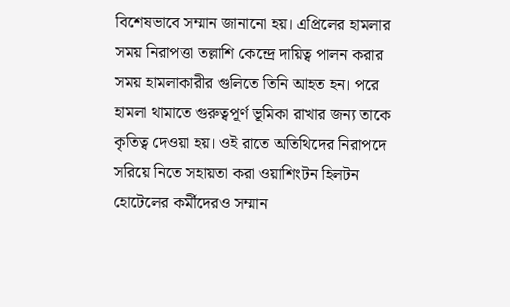বিশেষভাবে সম্মান জানানো হয়। এপ্রিলের হামলার সময় নিরাপত্তা তল্লাশি কেন্দ্রে দায়িত্ব পালন করার সময় হামলাকারীর গুলিতে তিনি আহত হন। পরে হামলা থামাতে গুরুত্বপূর্ণ ভূমিকা রাখার জন্য তাকে কৃতিত্ব দেওয়া হয়। ওই রাতে অতিথিদের নিরাপদে সরিয়ে নিতে সহায়তা করা ওয়াশিংটন হিলটন হোটেলের কর্মীদেরও সম্মান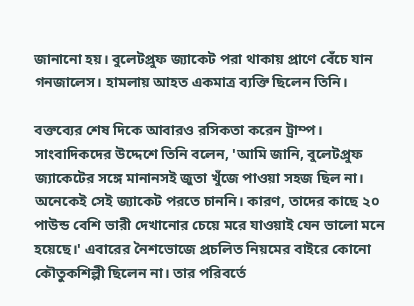জানানো হয়। বুলেটপ্রুফ জ্যাকেট পরা থাকায় প্রাণে বেঁচে যান গনজালেস। হামলায় আহত একমাত্র ব্যক্তি ছিলেন তিনি।

বক্তব্যের শেষ দিকে আবারও রসিকতা করেন ট্রাম্প। সাংবাদিকদের উদ্দেশে তিনি বলেন, 'আমি জানি, বুলেটপ্রুফ জ্যাকেটের সঙ্গে মানানসই জুতা খুঁজে পাওয়া সহজ ছিল না। অনেকেই সেই জ্যাকেট পরতে চাননি। কারণ, তাদের কাছে ২০ পাউন্ড বেশি ভারী দেখানোর চেয়ে মরে যাওয়াই যেন ভালো মনে হয়েছে।' এবারের নৈশভোজে প্রচলিত নিয়মের বাইরে কোনো কৌতুকশিল্পী ছিলেন না। তার পরিবর্তে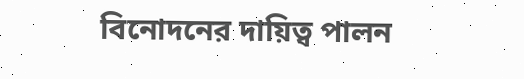বিনোদনের দায়িত্ব পালন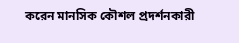করেন মানসিক কৌশল প্রদর্শনকারী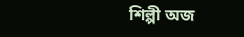শিল্পী অজ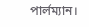পার্লম্যান।